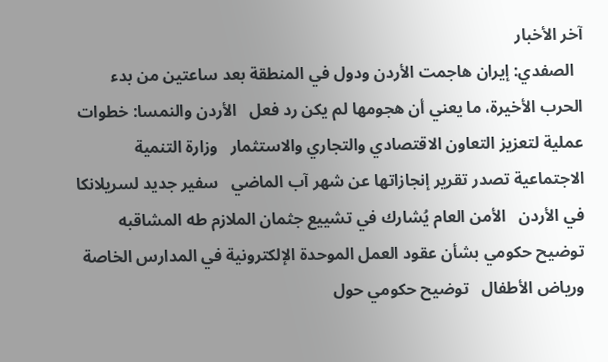آخر الأخبار
  الصفدي: إيران هاجمت الأردن ودول في المنطقة بعد ساعتين من بدء الحرب الأخيرة، ما يعني أن هجومها لم يكن رد فعل   الأردن والنمسا: خطوات عملية لتعزيز التعاون الاقتصادي والتجاري والاستثمار   وزارة التنمية الاجتماعية تصدر تقرير إنجازاتها عن شهر آب الماضي   سفير جديد لسريلانكا في الأردن   الأمن العام يُشارك في تشييع جثمان الملازم طه المشاقبه   توضيح حكومي بشأن عقود العمل الموحدة الإلكترونية في المدارس الخاصة ورياض الأطفال   توضيح حكومي حول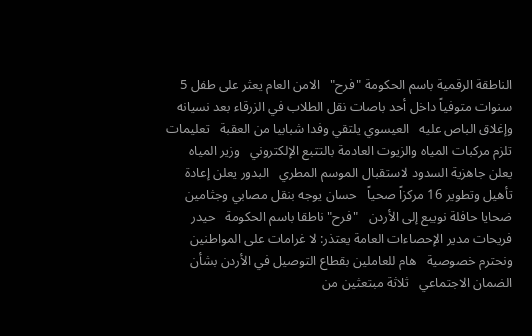الناطقة الرقمية باسم الحكومة "فرح"   الامن العام يعثر على طفل 5 سنوات متوفياً داخل أحد باصات نقل الطلاب في الزرقاء بعد نسيانه وإغلاق الباص عليه   العيسوي يلتقي وفدا شبابيا من العقبة   تعليمات تلزم مركبات المياه والزيوت العادمة بالتتبع الإلكتروني   وزير المياه يعلن جاهزية السدود لاستقبال الموسم المطري   البدور يعلن إعادة تأهيل وتطوير 16 مركزاً صحياً   حسان يوجه بنقل مصابي وجثامين ضحايا حافلة نويبع إلى الأردن   "فرح" ناطقا باسم الحكومة   حيدر فريحات مدير الإحصاءات العامة يعتذر: لا غرامات على المواطنين ونحترم خصوصية   هام للعاملين بقطاع التوصيل في الأردن بشأن الضمان الاجتماعي   ثلاثة مبتعثين من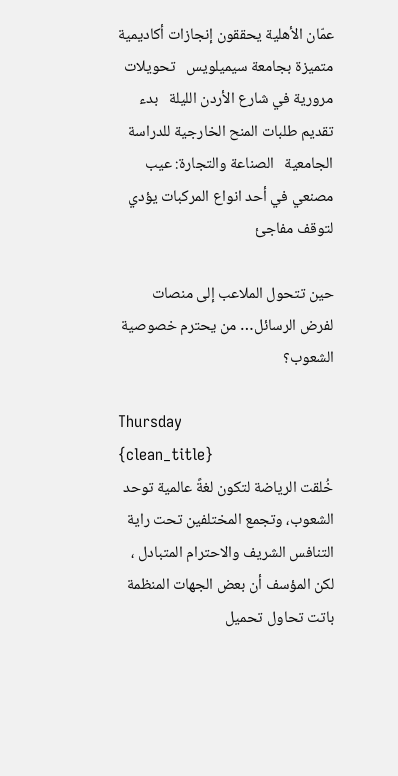عمّان الأهلية يحققون إنجازات أكاديمية متميزة بجامعة سيميلويس   تحويلات مرورية في شارع الأردن الليلة   بدء تقديم طلبات المنح الخارجية للدراسة الجامعية   الصناعة والتجارة: عيب مصنعي في أحد انواع المركبات يؤدي لتوقف مفاجئ

حين تتحول الملاعب إلى منصات لفرض الرسائل… من يحترم خصوصية الشعوب؟

Thursday
{clean_title}
خُلقت الرياضة لتكون لغةً عالمية توحد الشعوب، وتجمع المختلفين تحت راية التنافس الشريف والاحترام المتبادل ، لكن المؤسف أن بعض الجهات المنظمة باتت تحاول تحميل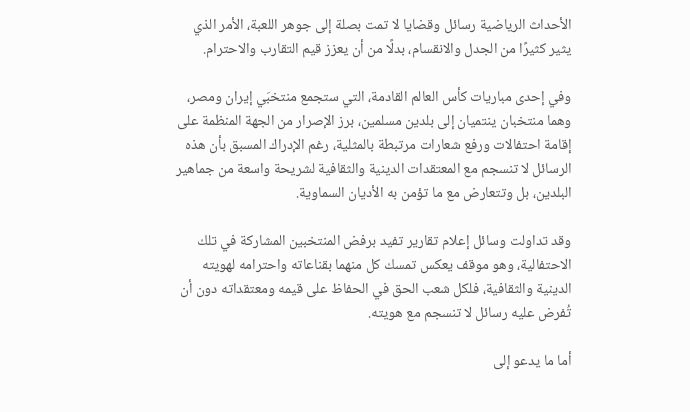الأحداث الرياضية رسائل وقضايا لا تمت بصلة إلى جوهر اللعبة، الأمر الذي يثير كثيرًا من الجدل والانقسام، بدلًا من أن يعزز قيم التقارب والاحترام.

وفي إحدى مباريات كأس العالم القادمة، التي ستجمع منتخبَي إيران ومصر، وهما منتخبان ينتميان إلى بلدين مسلمين، برز الإصرار من الجهة المنظمة على إقامة احتفالات ورفع شعارات مرتبطة بالمثلية، رغم الإدراك المسبق بأن هذه الرسائل لا تنسجم مع المعتقدات الدينية والثقافية لشريحة واسعة من جماهير البلدين، بل وتتعارض مع ما تؤمن به الأديان السماوية.

وقد تداولت وسائل إعلام تقارير تفيد برفض المنتخبين المشاركة في تلك الاحتفالية، وهو موقف يعكس تمسك كل منهما بقناعاته واحترامه لهويته الدينية والثقافية، فلكل شعب الحق في الحفاظ على قيمه ومعتقداته دون أن تُفرض عليه رسائل لا تنسجم مع هويته.

أما ما يدعو إلى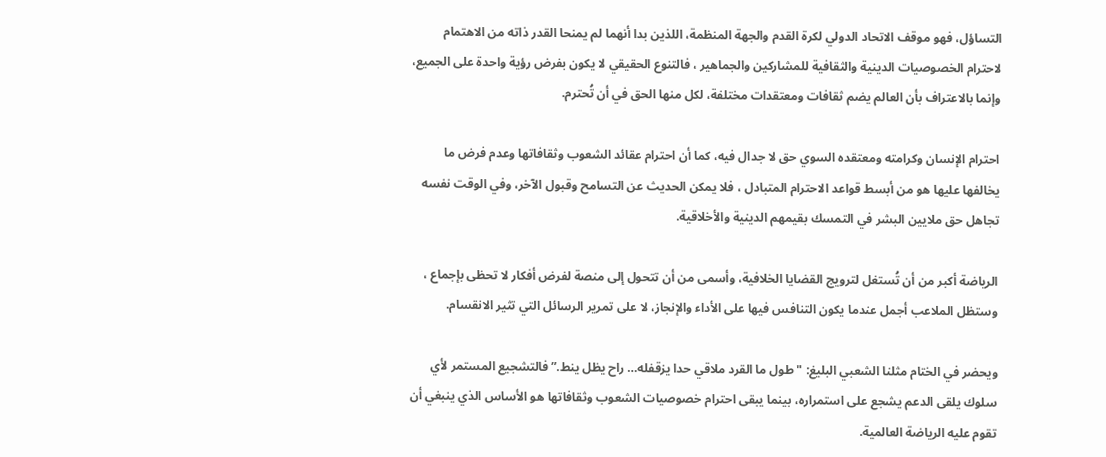التساؤل، فهو موقف الاتحاد الدولي لكرة القدم والجهة المنظمة، اللذين بدا أنهما لم يمنحا القدر ذاته من الاهتمام لاحترام الخصوصيات الدينية والثقافية للمشاركين والجماهير ، فالتنوع الحقيقي لا يكون بفرض رؤية واحدة على الجميع، وإنما بالاعتراف بأن العالم يضم ثقافات ومعتقدات مختلفة، لكل منها الحق في أن تُحترم.

احترام الإنسان وكرامته ومعتقده السوي حق لا جدال فيه، كما أن احترام عقائد الشعوب وثقافاتها وعدم فرض ما يخالفها عليها هو من أبسط قواعد الاحترام المتبادل ، فلا يمكن الحديث عن التسامح وقبول الآخر، وفي الوقت نفسه تجاهل حق ملايين البشر في التمسك بقيمهم الدينية والأخلاقية.

الرياضة أكبر من أن تُستغل لترويج القضايا الخلافية، وأسمى من أن تتحول إلى منصة لفرض أفكار لا تحظى بإجماع ، وستظل الملاعب أجمل عندما يكون التنافس فيها على الأداء والإنجاز، لا على تمرير الرسائل التي تثير الانقسام.

ويحضر في الختام مثلنا الشعبي البليغ: "طول ما القرد ملاقي حدا يزقفله… راح يظل ينط.” فالتشجيع المستمر لأي سلوك يلقى الدعم يشجع على استمراره، بينما يبقى احترام خصوصيات الشعوب وثقافاتها هو الأساس الذي ينبغي أن تقوم عليه الرياضة العالمية.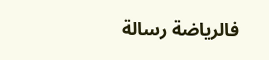فالرياضة رسالة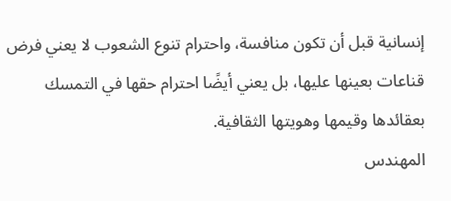إنسانية قبل أن تكون منافسة، واحترام تنوع الشعوب لا يعني فرض قناعات بعينها عليها، بل يعني أيضًا احترام حقها في التمسك بعقائدها وقيمها وهويتها الثقافية.
المهندس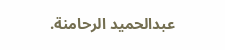عبدالحميد الرحامنة.